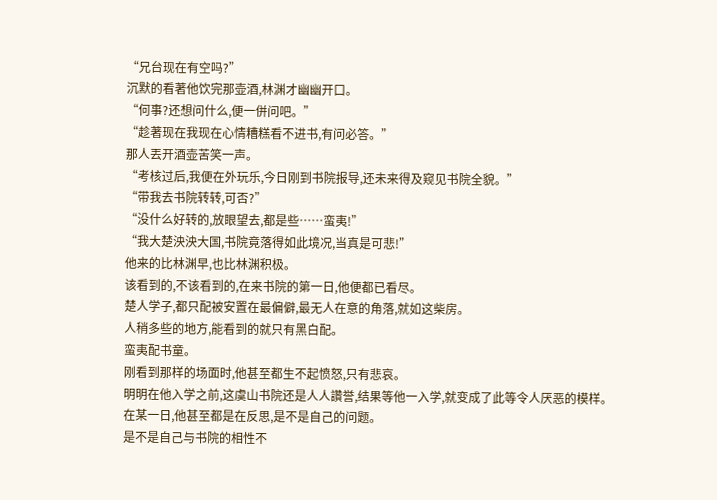“兄台现在有空吗?”
沉默的看著他饮完那壶酒,林渊才幽幽开口。
“何事?还想问什么,便一併问吧。”
“趁著现在我现在心情糟糕看不进书,有问必答。”
那人丟开酒壶苦笑一声。
“考核过后,我便在外玩乐,今日刚到书院报导,还未来得及窥见书院全貌。”
“带我去书院转转,可否?”
“没什么好转的,放眼望去,都是些……蛮夷!”
“我大楚泱泱大国,书院竟落得如此境况,当真是可悲!”
他来的比林渊早,也比林渊积极。
该看到的,不该看到的,在来书院的第一日,他便都已看尽。
楚人学子,都只配被安置在最偏僻,最无人在意的角落,就如这柴房。
人稍多些的地方,能看到的就只有黑白配。
蛮夷配书童。
刚看到那样的场面时,他甚至都生不起愤怒,只有悲哀。
明明在他入学之前,这虞山书院还是人人讚誉,结果等他一入学,就变成了此等令人厌恶的模样。
在某一日,他甚至都是在反思,是不是自己的问题。
是不是自己与书院的相性不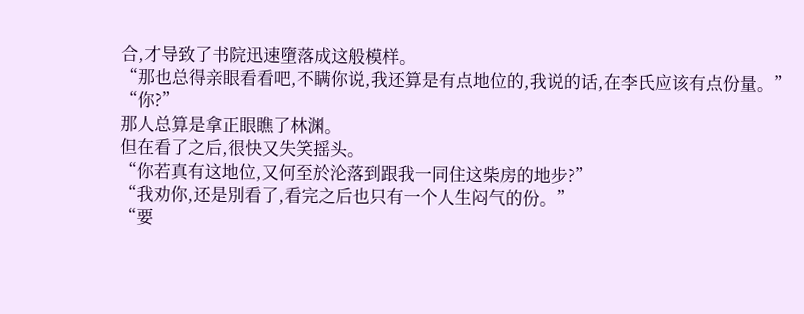合,才导致了书院迅速墮落成这般模样。
“那也总得亲眼看看吧,不瞒你说,我还算是有点地位的,我说的话,在李氏应该有点份量。”
“你?”
那人总算是拿正眼瞧了林渊。
但在看了之后,很快又失笑摇头。
“你若真有这地位,又何至於沦落到跟我一同住这柴房的地步?”
“我劝你,还是別看了,看完之后也只有一个人生闷气的份。”
“要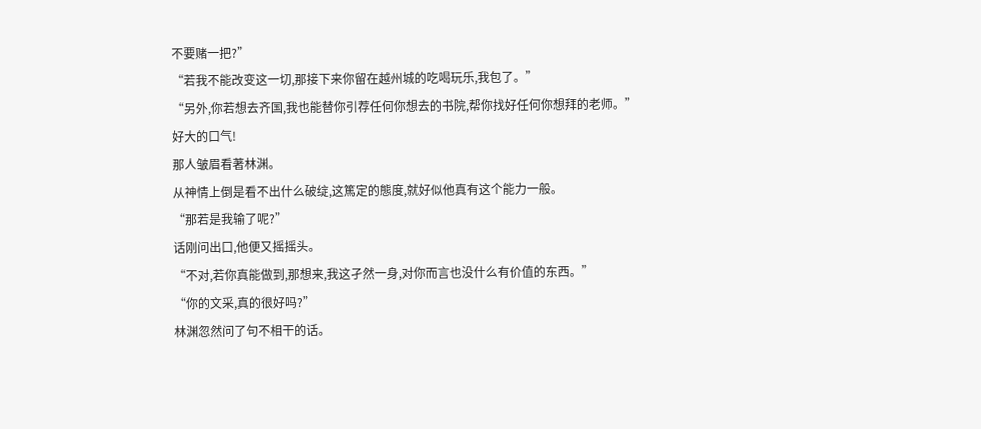不要赌一把?”
“若我不能改变这一切,那接下来你留在越州城的吃喝玩乐,我包了。”
“另外,你若想去齐国,我也能替你引荐任何你想去的书院,帮你找好任何你想拜的老师。”
好大的口气!
那人皱眉看著林渊。
从神情上倒是看不出什么破绽,这篤定的態度,就好似他真有这个能力一般。
“那若是我输了呢?”
话刚问出口,他便又摇摇头。
“不对,若你真能做到,那想来,我这孑然一身,对你而言也没什么有价值的东西。”
“你的文采,真的很好吗?”
林渊忽然问了句不相干的话。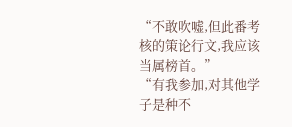“不敢吹嘘,但此番考核的策论行文,我应该当属榜首。”
“有我参加,对其他学子是种不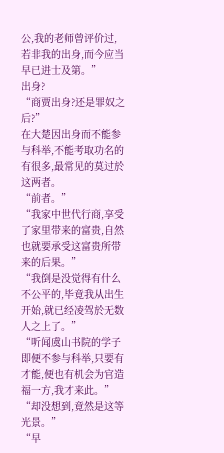公,我的老师曾评价过,若非我的出身,而今应当早已进士及第。”
出身?
“商贾出身?还是罪奴之后?”
在大楚因出身而不能参与科举,不能考取功名的有很多,最常见的莫过於这两者。
“前者。”
“我家中世代行商,享受了家里带来的富贵,自然也就要承受这富贵所带来的后果。”
“我倒是没觉得有什么不公平的,毕竟我从出生开始,就已经凌驾於无数人之上了。”
“听闻虞山书院的学子即便不参与科举,只要有才能,便也有机会为官造福一方,我才来此。”
“却没想到,竟然是这等光景。”
“早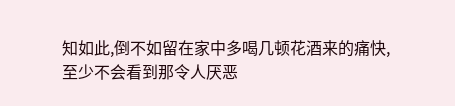知如此,倒不如留在家中多喝几顿花酒来的痛快,至少不会看到那令人厌恶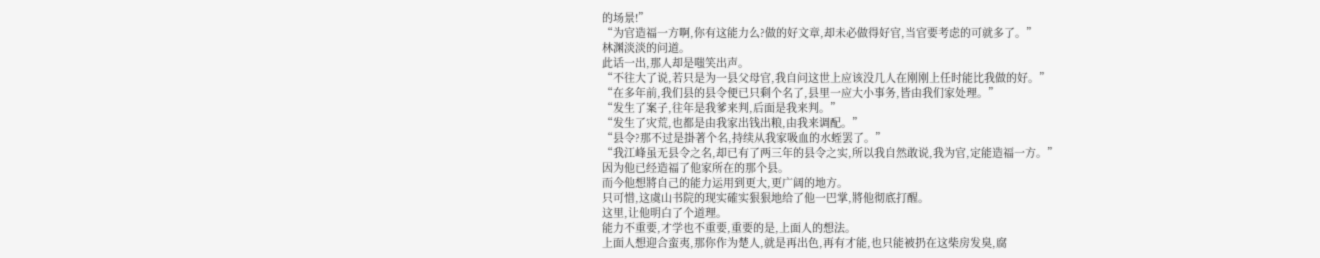的场景!”
“为官造福一方啊,你有这能力么?做的好文章,却未必做得好官,当官要考虑的可就多了。”
林渊淡淡的问道。
此话一出,那人却是嗤笑出声。
“不往大了说,若只是为一县父母官,我自问这世上应该没几人在刚刚上任时能比我做的好。”
“在多年前,我们县的县令便已只剩个名了,县里一应大小事务,皆由我们家处理。”
“发生了案子,往年是我爹来判,后面是我来判。”
“发生了灾荒,也都是由我家出钱出粮,由我来调配。”
“县令?那不过是掛著个名,持续从我家吸血的水蛭罢了。”
“我江峰虽无县令之名,却已有了两三年的县令之实,所以我自然敢说,我为官,定能造福一方。”
因为他已经造福了他家所在的那个县。
而今他想將自己的能力运用到更大,更广阔的地方。
只可惜,这虞山书院的现实確实狠狠地给了他一巴掌,將他彻底打醒。
这里,让他明白了个道理。
能力不重要,才学也不重要,重要的是,上面人的想法。
上面人想迎合蛮夷,那你作为楚人,就是再出色,再有才能,也只能被扔在这柴房发臭,腐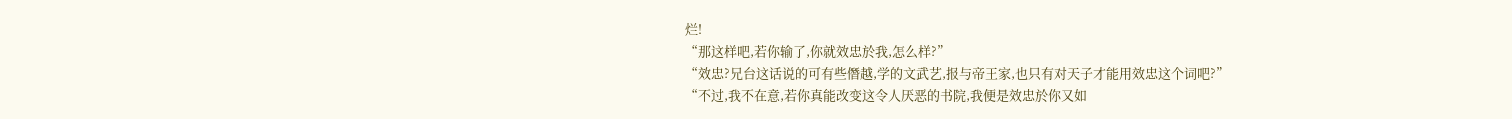烂!
“那这样吧,若你输了,你就效忠於我,怎么样?”
“效忠?兄台这话说的可有些僭越,学的文武艺,报与帝王家,也只有对天子才能用效忠这个词吧?”
“不过,我不在意,若你真能改变这令人厌恶的书院,我便是效忠於你又如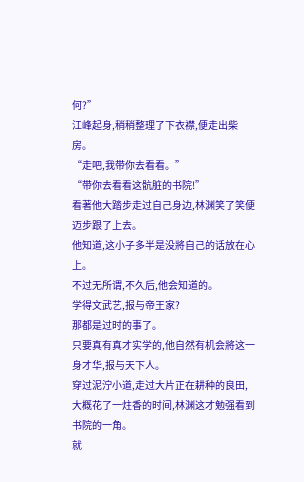何?”
江峰起身,稍稍整理了下衣襟,便走出柴房。
“走吧,我带你去看看。”
“带你去看看这骯脏的书院!”
看著他大踏步走过自己身边,林渊笑了笑便迈步跟了上去。
他知道,这小子多半是没將自己的话放在心上。
不过无所谓,不久后,他会知道的。
学得文武艺,报与帝王家?
那都是过时的事了。
只要真有真才实学的,他自然有机会將这一身才华,报与天下人。
穿过泥泞小道,走过大片正在耕种的良田,大概花了一炷香的时间,林渊这才勉强看到书院的一角。
就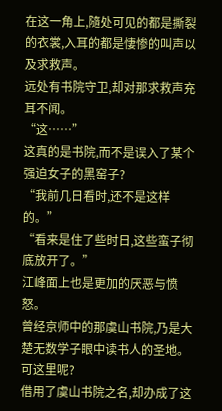在这一角上,隨处可见的都是撕裂的衣裳,入耳的都是悽惨的叫声以及求救声。
远处有书院守卫,却对那求救声充耳不闻。
“这……”
这真的是书院,而不是误入了某个强迫女子的黑窑子?
“我前几日看时,还不是这样的。”
“看来是住了些时日,这些蛮子彻底放开了。”
江峰面上也是更加的厌恶与愤怒。
曾经京师中的那虞山书院,乃是大楚无数学子眼中读书人的圣地。
可这里呢?
借用了虞山书院之名,却办成了这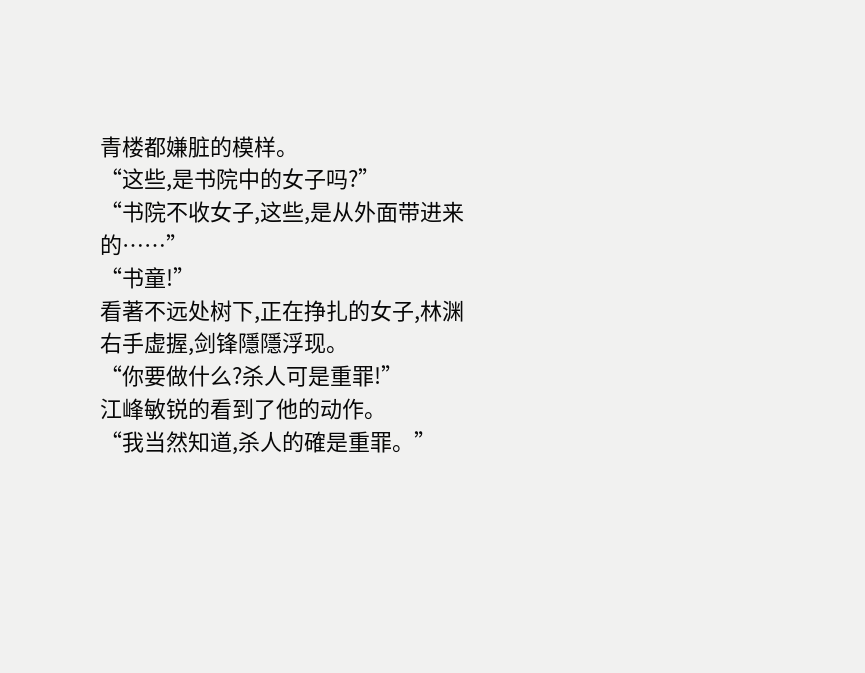青楼都嫌脏的模样。
“这些,是书院中的女子吗?”
“书院不收女子,这些,是从外面带进来的……”
“书童!”
看著不远处树下,正在挣扎的女子,林渊右手虚握,剑锋隱隱浮现。
“你要做什么?杀人可是重罪!”
江峰敏锐的看到了他的动作。
“我当然知道,杀人的確是重罪。”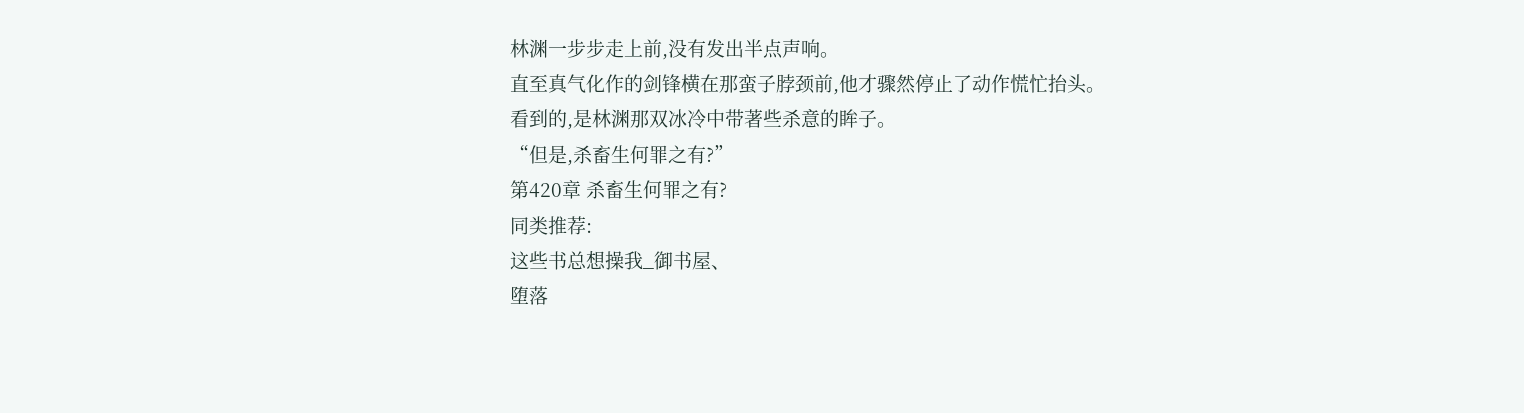林渊一步步走上前,没有发出半点声响。
直至真气化作的剑锋横在那蛮子脖颈前,他才骤然停止了动作慌忙抬头。
看到的,是林渊那双冰冷中带著些杀意的眸子。
“但是,杀畜生何罪之有?”
第420章 杀畜生何罪之有?
同类推荐:
这些书总想操我_御书屋、
堕落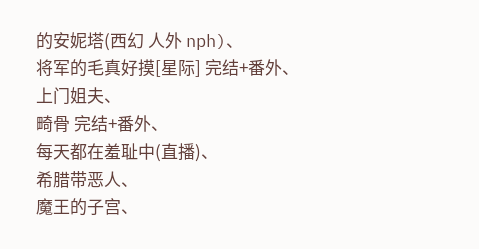的安妮塔(西幻 人外 nph)、
将军的毛真好摸[星际] 完结+番外、
上门姐夫、
畸骨 完结+番外、
每天都在羞耻中(直播)、
希腊带恶人、
魔王的子宫、